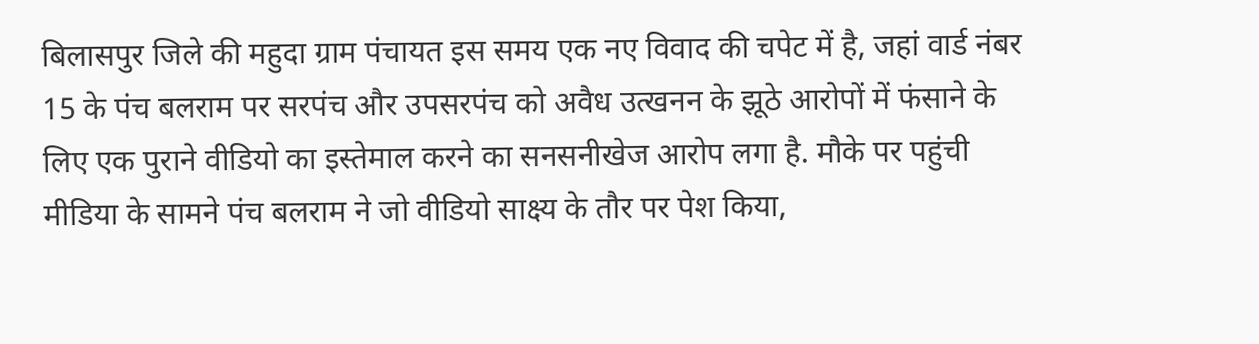बिलासपुर जिले की महुदा ग्राम पंचायत इस समय एक नए विवाद की चपेट में है, जहां वार्ड नंबर 15 के पंच बलराम पर सरपंच और उपसरपंच को अवैध उत्खनन के झूठे आरोपों में फंसाने के लिए एक पुराने वीडियो का इस्तेमाल करने का सनसनीखेज आरोप लगा है. मौके पर पहुंची मीडिया के सामने पंच बलराम ने जो वीडियो साक्ष्य के तौर पर पेश किया,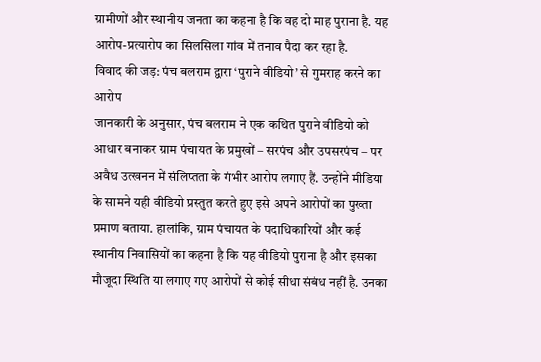ग्रामीणों और स्थानीय जनता का कहना है कि वह दो माह पुराना है. यह आरोप-प्रत्यारोप का सिलसिला गांव में तनाव पैदा कर रहा है.
विवाद की जड़: पंच बलराम द्वारा ‘पुराने वीडियो’ से गुमराह करने का आरोप
जानकारी के अनुसार, पंच बलराम ने एक कथित पुराने वीडियो को आधार बनाकर ग्राम पंचायत के प्रमुखों – सरपंच और उपसरपंच – पर अवैध उत्खनन में संलिप्तता के गंभीर आरोप लगाए हैं. उन्होंने मीडिया के सामने यही वीडियो प्रस्तुत करते हुए इसे अपने आरोपों का पुख्ता प्रमाण बताया. हालांकि, ग्राम पंचायत के पदाधिकारियों और कई स्थानीय निवासियों का कहना है कि यह वीडियो पुराना है और इसका मौजूदा स्थिति या लगाए गए आरोपों से कोई सीधा संबंध नहीं है. उनका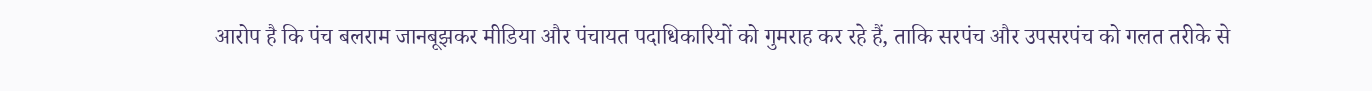आरोप है कि पंच बलराम जानबूझकर मीडिया और पंचायत पदाधिकारियों को गुमराह कर रहे हैं, ताकि सरपंच और उपसरपंच को गलत तरीके से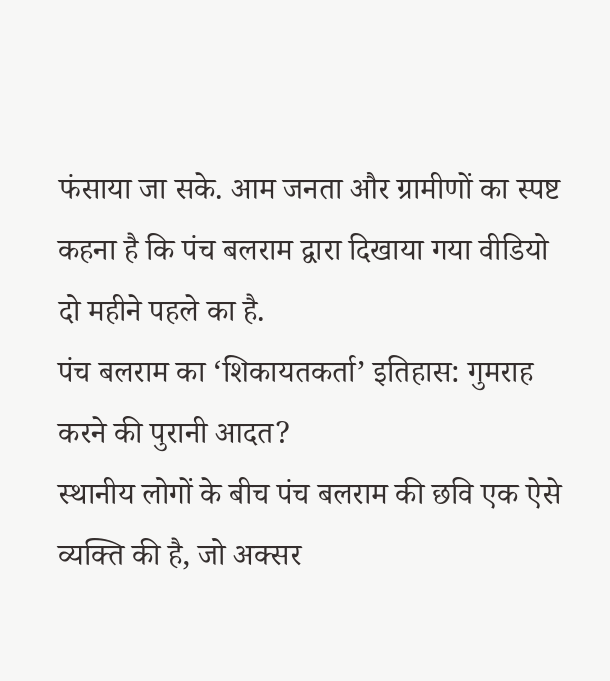फंसाया जा सके. आम जनता और ग्रामीणों का स्पष्ट कहना है कि पंच बलराम द्वारा दिखाया गया वीडियो दो महीने पहले का है.
पंच बलराम का ‘शिकायतकर्ता’ इतिहास: गुमराह करने की पुरानी आदत?
स्थानीय लोगों के बीच पंच बलराम की छवि एक ऐसे व्यक्ति की है, जो अक्सर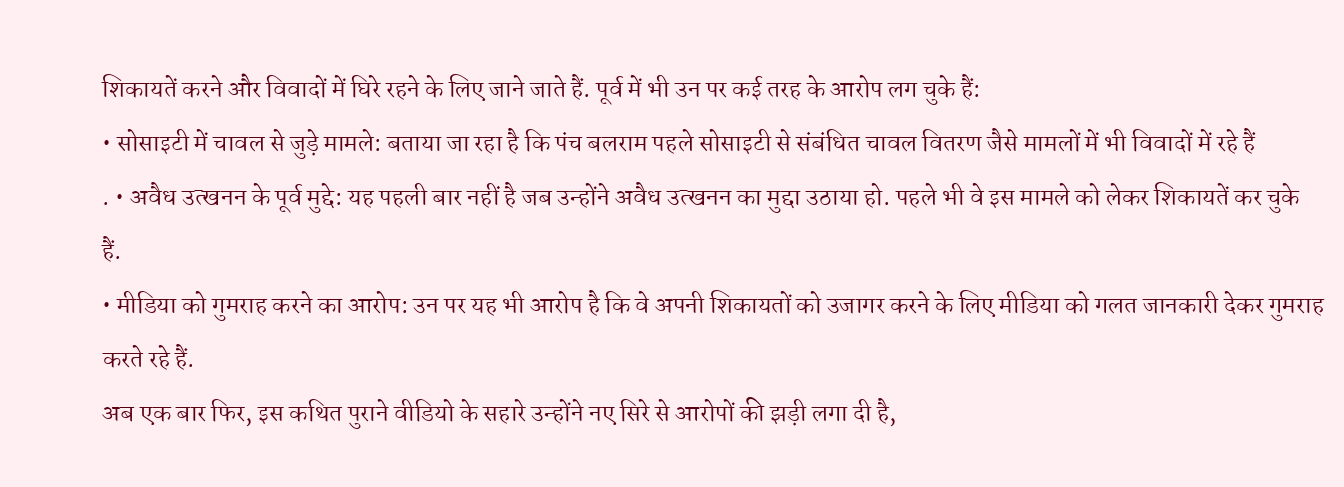शिकायतें करने और विवादों में घिरे रहने के लिए जाने जाते हैं. पूर्व में भी उन पर कई तरह के आरोप लग चुके हैं:
• सोसाइटी में चावल से जुड़े मामले: बताया जा रहा है कि पंच बलराम पहले सोसाइटी से संबंधित चावल वितरण जैसे मामलों में भी विवादों में रहे हैं
. • अवैध उत्खनन के पूर्व मुद्दे: यह पहली बार नहीं है जब उन्होंने अवैध उत्खनन का मुद्दा उठाया हो. पहले भी वे इस मामले को लेकर शिकायतें कर चुके हैं.
• मीडिया को गुमराह करने का आरोप: उन पर यह भी आरोप है कि वे अपनी शिकायतों को उजागर करने के लिए मीडिया को गलत जानकारी देकर गुमराह करते रहे हैं.
अब एक बार फिर, इस कथित पुराने वीडियो के सहारे उन्होंने नए सिरे से आरोपों की झड़ी लगा दी है,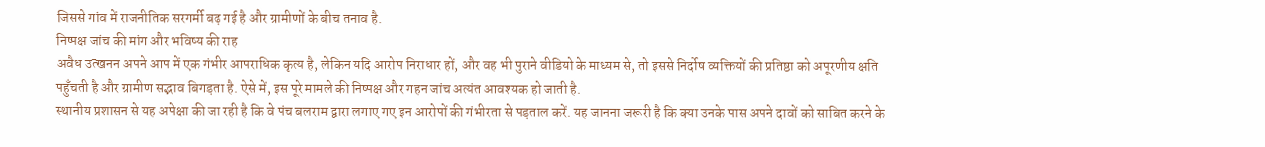जिससे गांव में राजनीतिक सरगर्मी बढ़ गई है और ग्रामीणों के बीच तनाव है.
निष्पक्ष जांच की मांग और भविष्य की राह
अवैध उत्खनन अपने आप में एक गंभीर आपराधिक कृत्य है, लेकिन यदि आरोप निराधार हों, और वह भी पुराने वीडियो के माध्यम से, तो इससे निर्दोष व्यक्तियों की प्रतिष्ठा को अपूरणीय क्षति पहुँचती है और ग्रामीण सद्भाव बिगड़ता है. ऐसे में, इस पूरे मामले की निष्पक्ष और गहन जांच अत्यंत आवश्यक हो जाती है.
स्थानीय प्रशासन से यह अपेक्षा की जा रही है कि वे पंच बलराम द्वारा लगाए गए इन आरोपों की गंभीरता से पड़ताल करें. यह जानना जरूरी है कि क्या उनके पास अपने दावों को साबित करने के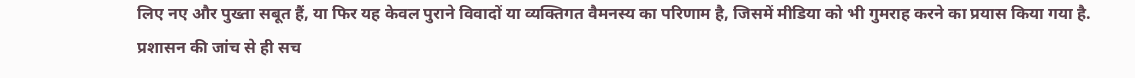लिए नए और पुख्ता सबूत हैं, या फिर यह केवल पुराने विवादों या व्यक्तिगत वैमनस्य का परिणाम है, जिसमें मीडिया को भी गुमराह करने का प्रयास किया गया है. प्रशासन की जांच से ही सच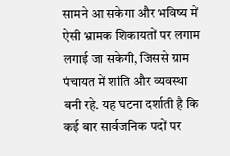सामने आ सकेगा और भविष्य में ऐसी भ्रामक शिकायतों पर लगाम लगाई जा सकेगी, जिससे ग्राम पंचायत में शांति और व्यवस्था बनी रहे. यह घटना दर्शाती है कि कई बार सार्वजनिक पदों पर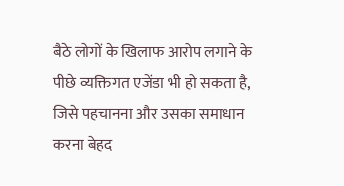बैठे लोगों के खिलाफ आरोप लगाने के पीछे व्यक्तिगत एजेंडा भी हो सकता है, जिसे पहचानना और उसका समाधान करना बेहद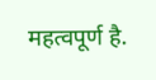महत्वपूर्ण है.